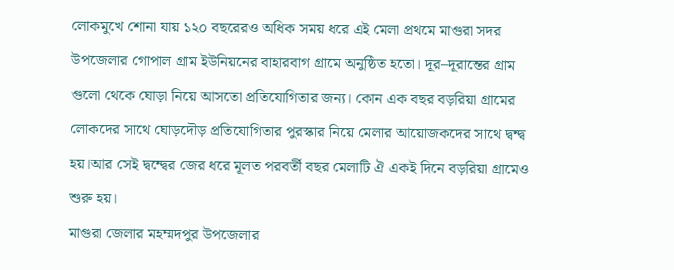লোকমুখে শোনা যায় ১২০ বছরেরও অধিক সময় ধরে এই মেলা প্রথমে মাগুরা সদর উপজেলার গোপাল গ্রাম ইউনিয়নের বাহারবাগ গ্রামে অনুষ্ঠিত হতো। দূর–দূরান্তের গ্রাম গুলো থেকে ঘোড়া নিয়ে আসতো প্রতিযোগিতার জন্য। কোন এক বছর বড়রিয়া গ্রামের লোকদের সাথে ঘোড়দৌড় প্রতিযোগিতার পুরস্কার নিয়ে মেলার আয়োজকদের সাথে দ্বন্দ্ব হয়।আর সেই দ্বন্দ্বের জের ধরে মূলত পরবর্তী বছর মেলাটি ঐ একই দিনে বড়রিয়া গ্রামেও শুরু হয়।
মাগুরা জেলার মহম্মদপুর উপজেলার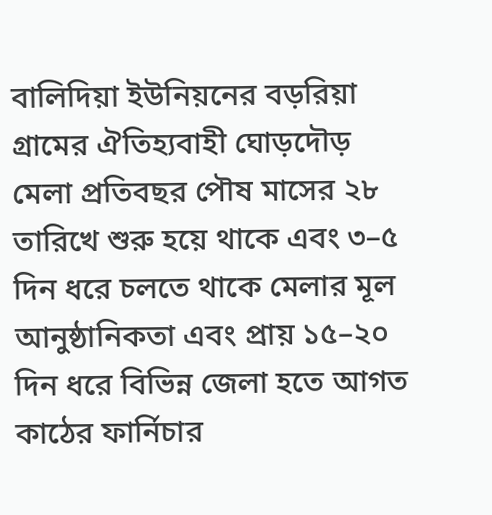বালিদিয়া ইউনিয়নের বড়রিয়া গ্রামের ঐতিহ্যবাহী ঘোড়দৌড় মেলা প্রতিবছর পৌষ মাসের ২৮ তারিখে শুরু হয়ে থাকে এবং ৩–৫ দিন ধরে চলতে থাকে মেলার মূল আনুষ্ঠানিকতা এবং প্রায় ১৫–২০ দিন ধরে বিভিন্ন জেলা হতে আগত কাঠের ফার্নিচার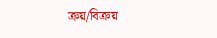ক্রয়/বিক্রয়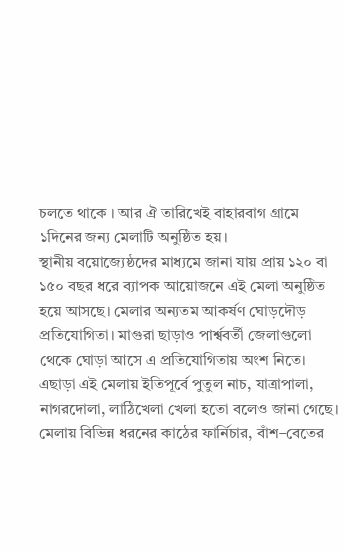চলতে থাকে । আর ঐ তারিখেই বাহারবাগ গ্রামে ১দিনের জন্য মেলাটি অনুষ্ঠিত হয়।
স্থানীয় বয়োজ্যেষ্ঠদের মাধ্যমে জানা যায় প্রায় ১২০ বা ১৫০ বছর ধরে ব্যাপক আয়োজনে এই মেলা অনুষ্ঠিত হয়ে আসছে। মেলার অন্যতম আকর্ষণ ঘোড়দৌড় প্রতিযোগিতা। মাগুরা ছাড়াও পার্শ্ববর্তী জেলাগুলো থেকে ঘোড়া আসে এ প্রতিযোগিতায় অংশ নিতে।
এছাড়া এই মেলায় ইতিপূর্বে পুতুল নাচ, যাত্রাপালা, নাগরদোলা, লাঠিখেলা খেলা হতো বলেও জানা গেছে।
মেলায় বিভিন্ন ধরনের কাঠের ফার্নিচার, বাঁশ–বেতের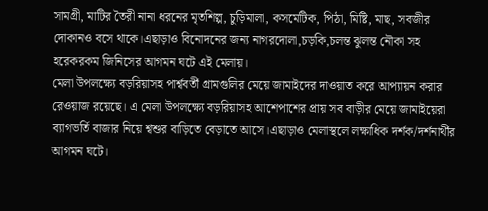সামগ্রী, মাটির তৈরী নানা ধরনের মৃতশিল্প, চুড়িমালা, কসমেটিক, পিঠা, মিষ্টি, মাছ, সবজীর দোকানও বসে থাকে।এছাড়াও বিনোদনের জন্য নাগরদোলা,চড়কি,চলন্ত ঝুলন্ত নৌকা সহ হরেকরকম জিনিসের আগমন ঘটে এই মেলায়।
মেলা উপলক্ষ্যে বড়রিয়াসহ পার্শ্ববর্তী গ্রামগুলির মেয়ে জামাইদের দাওয়াত করে আপ্যায়ন করার রেওয়াজ রয়েছে। এ মেলা উপলক্ষ্যে বড়রিয়াসহ আশেপাশের প্রায় সব বাড়ীর মেয়ে জামাইয়েরা ব্যাগভর্তি বাজার নিয়ে শ্বশুর বাড়িতে বেড়াতে আসে।এছাড়াও মেলাস্থলে লক্ষাধিক দর্শক/দর্শনার্থীর আগমন ঘটে।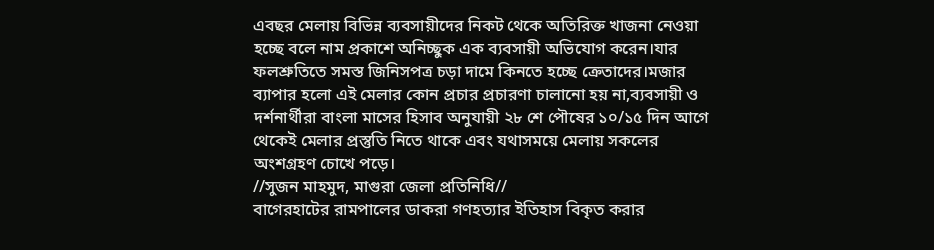এবছর মেলায় বিভিন্ন ব্যবসায়ীদের নিকট থেকে অতিরিক্ত খাজনা নেওয়া হচ্ছে বলে নাম প্রকাশে অনিচ্ছুক এক ব্যবসায়ী অভিযোগ করেন।যার ফলশ্রুতিতে সমস্ত জিনিসপত্র চড়া দামে কিনতে হচ্ছে ক্রেতাদের।মজার ব্যাপার হলো এই মেলার কোন প্রচার প্রচারণা চালানো হয় না,ব্যবসায়ী ও দর্শনার্থীরা বাংলা মাসের হিসাব অনুযায়ী ২৮ শে পৌষের ১০/১৫ দিন আগে থেকেই মেলার প্রস্তুতি নিতে থাকে এবং যথাসময়ে মেলায় সকলের অংশগ্রহণ চোখে পড়ে।
//সুজন মাহমুদ, মাগুরা জেলা প্রতিনিধি//
বাগেরহাটের রামপালের ডাকরা গণহত্যার ইতিহাস বিকৃত করার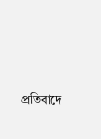প্রতিবাদে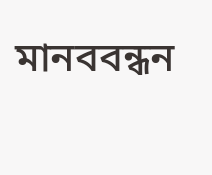মানববন্ধন